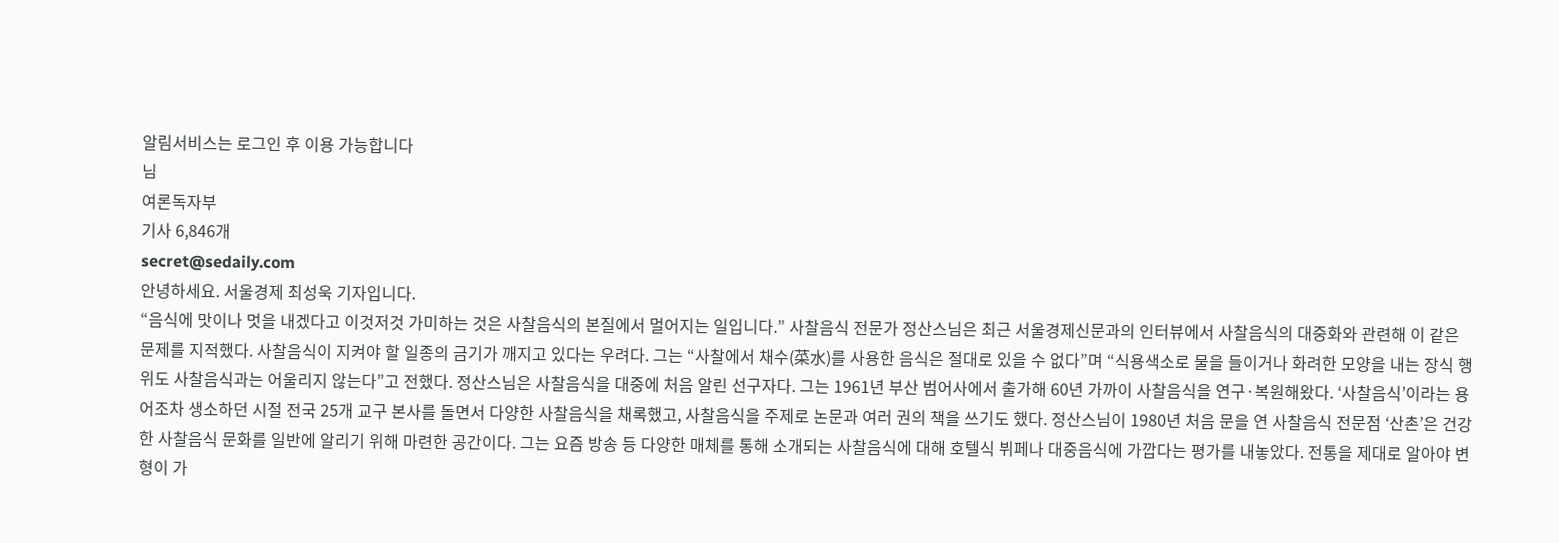알림서비스는 로그인 후 이용 가능합니다
님
여론독자부
기사 6,846개
secret@sedaily.com
안녕하세요. 서울경제 최성욱 기자입니다.
“음식에 맛이나 멋을 내겠다고 이것저것 가미하는 것은 사찰음식의 본질에서 멀어지는 일입니다.” 사찰음식 전문가 정산스님은 최근 서울경제신문과의 인터뷰에서 사찰음식의 대중화와 관련해 이 같은 문제를 지적했다. 사찰음식이 지켜야 할 일종의 금기가 깨지고 있다는 우려다. 그는 “사찰에서 채수(菜水)를 사용한 음식은 절대로 있을 수 없다”며 “식용색소로 물을 들이거나 화려한 모양을 내는 장식 행위도 사찰음식과는 어울리지 않는다”고 전했다. 정산스님은 사찰음식을 대중에 처음 알린 선구자다. 그는 1961년 부산 범어사에서 출가해 60년 가까이 사찰음식을 연구·복원해왔다. ‘사찰음식’이라는 용어조차 생소하던 시절 전국 25개 교구 본사를 돌면서 다양한 사찰음식을 채록했고, 사찰음식을 주제로 논문과 여러 권의 책을 쓰기도 했다. 정산스님이 1980년 처음 문을 연 사찰음식 전문점 ‘산촌’은 건강한 사찰음식 문화를 일반에 알리기 위해 마련한 공간이다. 그는 요즘 방송 등 다양한 매체를 통해 소개되는 사찰음식에 대해 호텔식 뷔페나 대중음식에 가깝다는 평가를 내놓았다. 전통을 제대로 알아야 변형이 가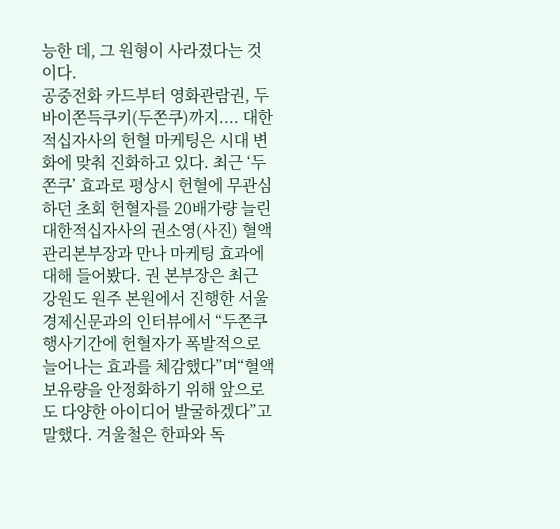능한 데, 그 원형이 사라졌다는 것이다.
공중전화 카드부터 영화관람권, 두바이쫀득쿠키(두쫀쿠)까지.... 대한적십자사의 헌혈 마케팅은 시대 변화에 맞춰 진화하고 있다. 최근 ‘두쫀쿠’ 효과로 평상시 헌혈에 무관심하던 초회 헌혈자를 20배가량 늘린 대한적십자사의 권소영(사진) 혈액관리본부장과 만나 마케팅 효과에 대해 들어봤다. 권 본부장은 최근 강원도 원주 본원에서 진행한 서울경제신문과의 인터뷰에서 “두쫀쿠 행사기간에 헌혈자가 폭발적으로 늘어나는 효과를 체감했다”며“혈액 보유량을 안정화하기 위해 앞으로도 다양한 아이디어 발굴하겠다”고 말했다. 겨울철은 한파와 독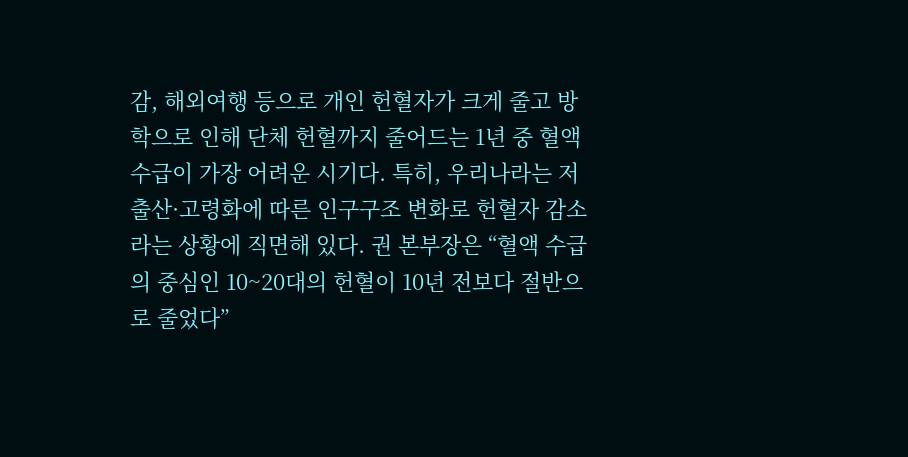감, 해외여행 등으로 개인 헌혈자가 크게 줄고 방학으로 인해 단체 헌혈까지 줄어드는 1년 중 혈액 수급이 가장 어려운 시기다. 특히, 우리나라는 저출산·고령화에 따른 인구구조 변화로 헌혈자 감소라는 상황에 직면해 있다. 권 본부장은 “혈액 수급의 중심인 10~20대의 헌혈이 10년 전보다 절반으로 줄었다”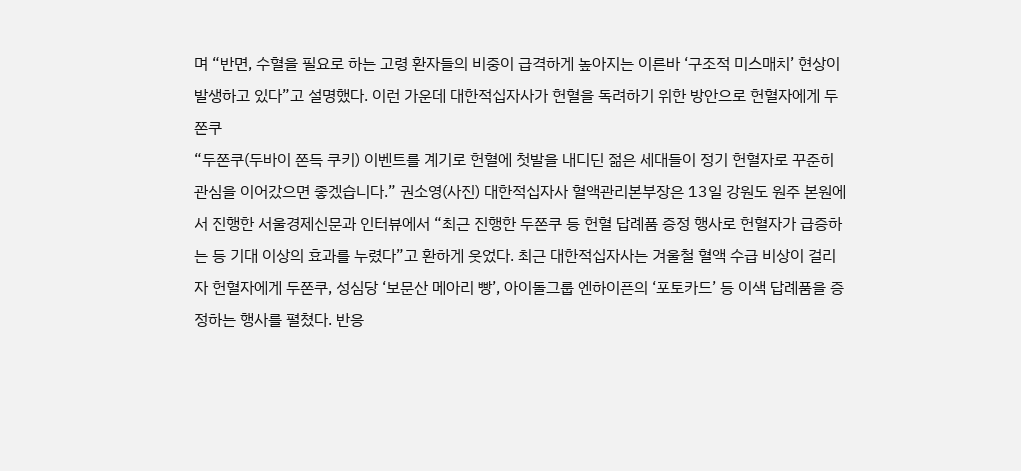며 “반면, 수혈을 필요로 하는 고령 환자들의 비중이 급격하게 높아지는 이른바 ‘구조적 미스매치’ 현상이 발생하고 있다”고 설명했다. 이런 가운데 대한적십자사가 헌혈을 독려하기 위한 방안으로 헌혈자에게 두쫀쿠
“두쫀쿠(두바이 쫀득 쿠키) 이벤트를 계기로 헌혈에 첫발을 내디딘 젊은 세대들이 정기 헌혈자로 꾸준히 관심을 이어갔으면 좋겠습니다.” 권소영(사진) 대한적십자사 혈액관리본부장은 13일 강원도 원주 본원에서 진행한 서울경제신문과 인터뷰에서 “최근 진행한 두쫀쿠 등 헌혈 답례품 증정 행사로 헌혈자가 급증하는 등 기대 이상의 효과를 누렸다”고 환하게 웃었다. 최근 대한적십자사는 겨울철 혈액 수급 비상이 걸리자 헌혈자에게 두쫀쿠, 성심당 ‘보문산 메아리 빵’, 아이돌그룹 엔하이픈의 ‘포토카드’ 등 이색 답례품을 증정하는 행사를 펼쳤다. 반응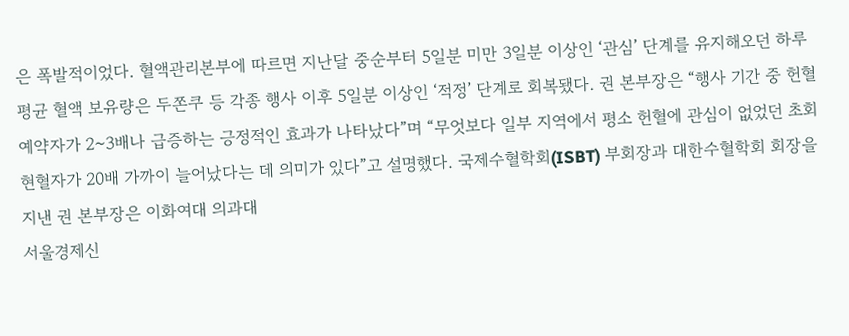은 폭발적이었다. 혈액관리본부에 따르면 지난달 중순부터 5일분 미만 3일분 이상인 ‘관심’ 단계를 유지해오던 하루 평균 혈액 보유량은 두쫀쿠 등 각종 행사 이후 5일분 이상인 ‘적정’ 단계로 회복됐다. 권 본부장은 “행사 기간 중 헌혈 예약자가 2~3배나 급증하는 긍정적인 효과가 나타났다”며 “무엇보다 일부 지역에서 평소 헌혈에 관심이 없었던 초회 현혈자가 20배 가까이 늘어났다는 데 의미가 있다”고 설명했다. 국제수혈학회(ISBT) 부회장과 대한수혈학회 회장을 지낸 권 본부장은 이화여대 의과대
서울경제신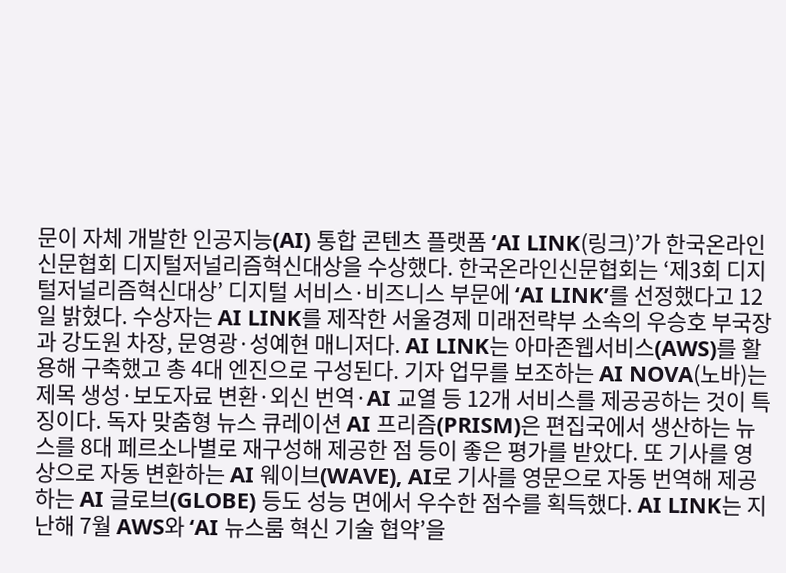문이 자체 개발한 인공지능(AI) 통합 콘텐츠 플랫폼 ‘AI LINK(링크)’가 한국온라인신문협회 디지털저널리즘혁신대상을 수상했다. 한국온라인신문협회는 ‘제3회 디지털저널리즘혁신대상’ 디지털 서비스·비즈니스 부문에 ‘AI LINK’를 선정했다고 12일 밝혔다. 수상자는 AI LINK를 제작한 서울경제 미래전략부 소속의 우승호 부국장과 강도원 차장, 문영광·성예현 매니저다. AI LINK는 아마존웹서비스(AWS)를 활용해 구축했고 총 4대 엔진으로 구성된다. 기자 업무를 보조하는 AI NOVA(노바)는 제목 생성·보도자료 변환·외신 번역·AI 교열 등 12개 서비스를 제공공하는 것이 특징이다. 독자 맞춤형 뉴스 큐레이션 AI 프리즘(PRISM)은 편집국에서 생산하는 뉴스를 8대 페르소나별로 재구성해 제공한 점 등이 좋은 평가를 받았다. 또 기사를 영상으로 자동 변환하는 AI 웨이브(WAVE), AI로 기사를 영문으로 자동 번역해 제공하는 AI 글로브(GLOBE) 등도 성능 면에서 우수한 점수를 획득했다. AI LINK는 지난해 7월 AWS와 ‘AI 뉴스룸 혁신 기술 협약’을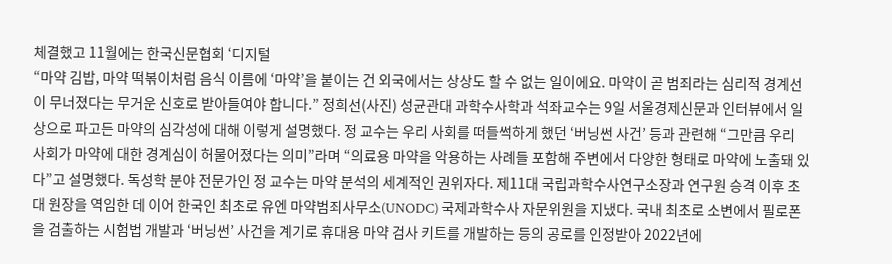체결했고 11월에는 한국신문협회 ‘디지털
“마약 김밥, 마약 떡볶이처럼 음식 이름에 ‘마약’을 붙이는 건 외국에서는 상상도 할 수 없는 일이에요. 마약이 곧 범죄라는 심리적 경계선이 무너졌다는 무거운 신호로 받아들여야 합니다.” 정희선(사진) 성균관대 과학수사학과 석좌교수는 9일 서울경제신문과 인터뷰에서 일상으로 파고든 마약의 심각성에 대해 이렇게 설명했다. 정 교수는 우리 사회를 떠들썩하게 했던 ‘버닝썬 사건’ 등과 관련해 “그만큼 우리 사회가 마약에 대한 경계심이 허물어졌다는 의미”라며 “의료용 마약을 악용하는 사례들 포함해 주변에서 다양한 형태로 마약에 노출돼 있다”고 설명했다. 독성학 분야 전문가인 정 교수는 마약 분석의 세계적인 권위자다. 제11대 국립과학수사연구소장과 연구원 승격 이후 초대 원장을 역임한 데 이어 한국인 최초로 유엔 마약범죄사무소(UNODC) 국제과학수사 자문위원을 지냈다. 국내 최초로 소변에서 필로폰을 검출하는 시험법 개발과 ‘버닝썬’ 사건을 계기로 휴대용 마약 검사 키트를 개발하는 등의 공로를 인정받아 2022년에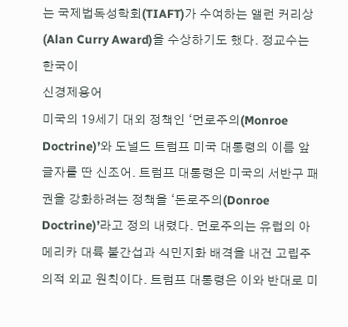는 국제법독성학회(TIAFT)가 수여하는 앨런 커리상(Alan Curry Award)을 수상하기도 했다. 정교수는 한국이
신경제용어
미국의 19세기 대외 정책인 ‘먼로주의(Monroe Doctrine)’와 도널드 트럼프 미국 대통령의 이름 앞 글자를 딴 신조어. 트럼프 대통령은 미국의 서반구 패권을 강화하려는 정책을 ‘돈로주의(Donroe Doctrine)’라고 정의 내렸다. 먼로주의는 유럽의 아메리카 대륙 불간섭과 식민지화 배격을 내건 고립주의적 외교 원칙이다. 트럼프 대통령은 이와 반대로 미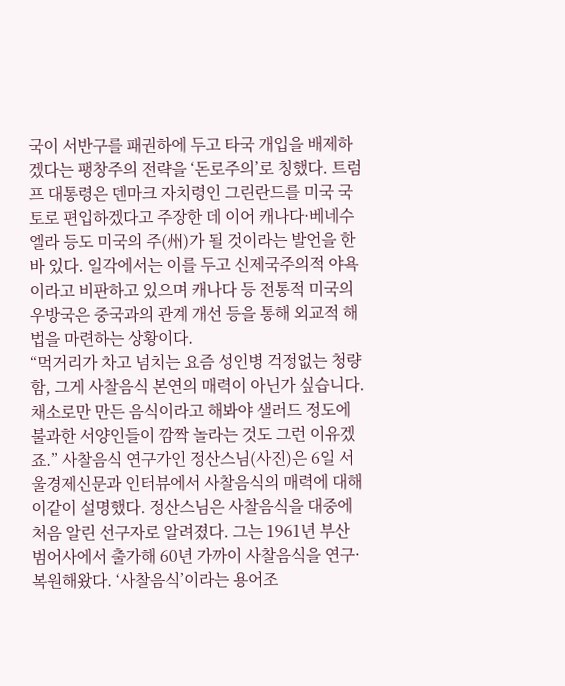국이 서반구를 패권하에 두고 타국 개입을 배제하겠다는 팽창주의 전략을 ‘돈로주의’로 칭했다. 트럼프 대통령은 덴마크 자치령인 그린란드를 미국 국토로 편입하겠다고 주장한 데 이어 캐나다·베네수엘라 등도 미국의 주(州)가 될 것이라는 발언을 한 바 있다. 일각에서는 이를 두고 신제국주의적 야욕이라고 비판하고 있으며 캐나다 등 전통적 미국의 우방국은 중국과의 관계 개선 등을 통해 외교적 해법을 마련하는 상황이다.
“먹거리가 차고 넘치는 요즘 성인병 걱정없는 청량함, 그게 사찰음식 본연의 매력이 아닌가 싶습니다. 채소로만 만든 음식이라고 해봐야 샐러드 정도에 불과한 서양인들이 깜짝 놀라는 것도 그런 이유겠죠.” 사찰음식 연구가인 정산스님(사진)은 6일 서울경제신문과 인터뷰에서 사찰음식의 매력에 대해 이같이 설명했다. 정산스님은 사찰음식을 대중에 처음 알린 선구자로 알려졌다. 그는 1961년 부산 범어사에서 출가해 60년 가까이 사찰음식을 연구·복원해왔다. ‘사찰음식’이라는 용어조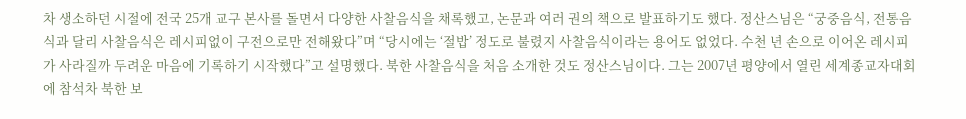차 생소하던 시절에 전국 25개 교구 본사를 돌면서 다양한 사찰음식을 채록했고, 논문과 여러 권의 책으로 발표하기도 했다. 정산스님은 “궁중음식, 전통음식과 달리 사찰음식은 레시피없이 구전으로만 전해왔다”며 “당시에는 ‘절밥’ 정도로 불렸지 사찰음식이라는 용어도 없었다. 수천 년 손으로 이어온 레시피가 사라질까 두려운 마음에 기록하기 시작했다”고 설명했다. 북한 사찰음식을 처음 소개한 것도 정산스님이다. 그는 2007년 평양에서 열린 세계종교자대회에 참석차 북한 보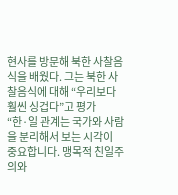현사를 방문해 북한 사찰음식을 배웠다. 그는 북한 사찰음식에 대해 “우리보다 훨씬 싱겁다”고 평가
“한·일 관계는 국가와 사람을 분리해서 보는 시각이 중요합니다. 맹목적 친일주의와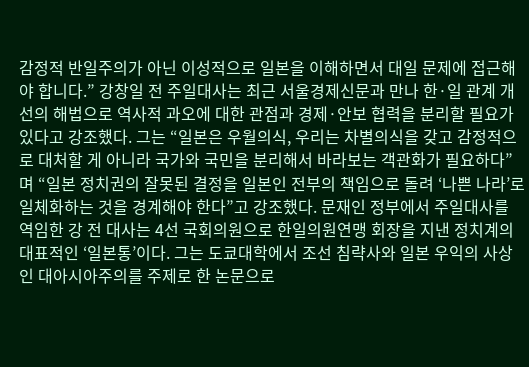감정적 반일주의가 아닌 이성적으로 일본을 이해하면서 대일 문제에 접근해야 합니다.” 강창일 전 주일대사는 최근 서울경제신문과 만나 한·일 관계 개선의 해법으로 역사적 과오에 대한 관점과 경제·안보 협력을 분리할 필요가 있다고 강조했다. 그는 “일본은 우월의식, 우리는 차별의식을 갖고 감정적으로 대처할 게 아니라 국가와 국민을 분리해서 바라보는 객관화가 필요하다”며 “일본 정치권의 잘못된 결정을 일본인 전부의 책임으로 돌려 ‘나쁜 나라’로 일체화하는 것을 경계해야 한다”고 강조했다. 문재인 정부에서 주일대사를 역임한 강 전 대사는 4선 국회의원으로 한일의원연맹 회장을 지낸 정치계의 대표적인 ‘일본통’이다. 그는 도쿄대학에서 조선 침략사와 일본 우익의 사상인 대아시아주의를 주제로 한 논문으로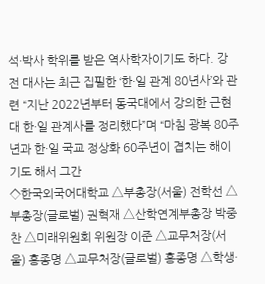석·박사 학위를 받은 역사학자이기도 하다. 강 전 대사는 최근 집필한 ‘한·일 관계 80년사’와 관련 “지난 2022년부터 동국대에서 강의한 근현대 한·일 관계사를 정리했다”며 “마침 광복 80주년과 한·일 국교 정상화 60주년이 겹치는 해이기도 해서 그간
◇한국외국어대학교 △부총장(서울) 전학선 △부총장(글로벌) 권혁재 △산학연계부총장 박중찬 △미래위원회 위원장 이준 △교무처장(서울) 홍종명 △교무처장(글로벌) 홍종명 △학생·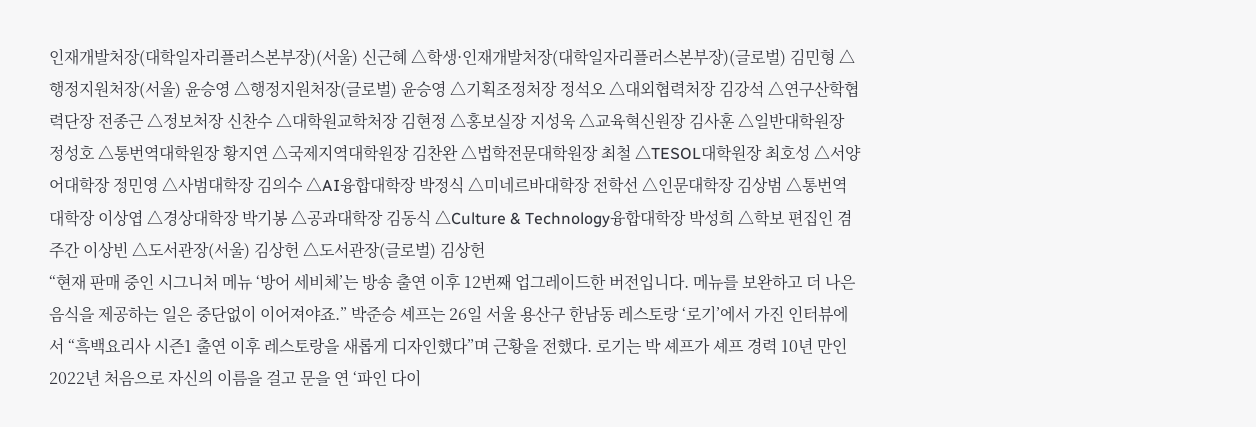인재개발처장(대학일자리플러스본부장)(서울) 신근혜 △학생·인재개발처장(대학일자리플러스본부장)(글로벌) 김민형 △행정지원처장(서울) 윤승영 △행정지원처장(글로벌) 윤승영 △기획조정처장 정석오 △대외협력처장 김강석 △연구산학협력단장 전종근 △정보처장 신찬수 △대학원교학처장 김현정 △홍보실장 지성욱 △교육혁신원장 김사훈 △일반대학원장 정성호 △통번역대학원장 황지연 △국제지역대학원장 김찬완 △법학전문대학원장 최철 △TESOL대학원장 최호성 △서양어대학장 정민영 △사범대학장 김의수 △AI융합대학장 박정식 △미네르바대학장 전학선 △인문대학장 김상범 △통번역대학장 이상엽 △경상대학장 박기봉 △공과대학장 김동식 △Culture & Technology융합대학장 박성희 △학보 편집인 겸 주간 이상빈 △도서관장(서울) 김상헌 △도서관장(글로벌) 김상헌
“현재 판매 중인 시그니처 메뉴 ‘방어 세비체’는 방송 출연 이후 12번째 업그레이드한 버전입니다. 메뉴를 보완하고 더 나은 음식을 제공하는 일은 중단없이 이어져야죠.” 박준승 셰프는 26일 서울 용산구 한남동 레스토랑 ‘로기’에서 가진 인터뷰에서 “흑백요리사 시즌1 출연 이후 레스토랑을 새롭게 디자인했다”며 근황을 전했다. 로기는 박 셰프가 셰프 경력 10년 만인 2022년 처음으로 자신의 이름을 걸고 문을 연 ‘파인 다이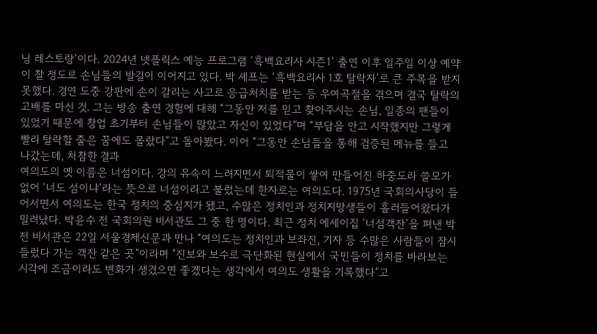닝 레스토랑’이다. 2024년 넷플릭스 예능 프로그램 ‘흑백요리사 시즌1’ 출연 이후 일주일 이상 예약이 찰 정도로 손님들의 발길이 이어지고 있다. 박 셰프는 ‘흑백요리사 1호 탈락자’로 큰 주목을 받지 못했다. 경연 도중 강판에 손이 갈리는 사고로 응급처치를 받는 등 우여곡절을 겪으며 결국 탈락의 고배를 마신 것. 그는 방송 출연 경험에 대해 “그동안 저를 믿고 찾아주시는 손님, 일종의 팬들이 있었기 때문에 창업 초기부터 손님들이 많았고 자신이 있었다”며 “부담을 안고 시작했지만 그렇게 빨리 탈락할 줄은 꿈에도 몰랐다”고 돌아봤다. 이어 “그동안 손님들을 통해 검증된 메뉴를 들고 나갔는데, 처참한 결과
여의도의 옛 이름은 너섬이다. 강의 유속이 느려지면서 퇴적물이 쌓여 만들어진 하중도라 쓸모가 없어 ‘너도 섬이냐’라는 뜻으로 너섬이라고 불렀는데 한자로는 여의도다. 1975년 국회의사당이 들어서면서 여의도는 한국 정치의 중심지가 됐고, 수많은 정치인과 정치지망생들이 흘러들어왔다가 밀려났다. 박윤수 전 국회의원 비서관도 그 중 한 명이다. 최근 정치 에세이집 ‘너섬객잔’을 펴낸 박 전 비서관은 22일 서울경제신문과 만나 “여의도는 정치인과 보좌진, 기자 등 수많은 사람들이 잠시 들렀다 가는 객잔 같은 곳”이라며 "진보와 보수로 극단화된 현실에서 국민들이 정치를 바라보는 시각에 조금이라도 변화가 생겼으면 좋겠다는 생각에서 여의도 생활을 기록했다”고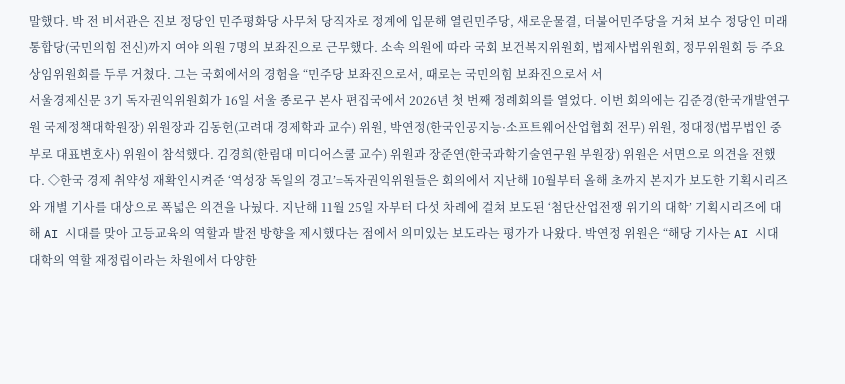말했다. 박 전 비서관은 진보 정당인 민주평화당 사무처 당직자로 정계에 입문해 열린민주당, 새로운물결, 더불어민주당을 거쳐 보수 정당인 미래통합당(국민의힘 전신)까지 여야 의원 7명의 보좌진으로 근무했다. 소속 의원에 따라 국회 보건복지위원회, 법제사법위원회, 정무위원회 등 주요 상임위원회를 두루 거쳤다. 그는 국회에서의 경험을 “민주당 보좌진으로서, 때로는 국민의힘 보좌진으로서 서
서울경제신문 3기 독자권익위원회가 16일 서울 종로구 본사 편집국에서 2026년 첫 번째 정례회의를 열었다. 이번 회의에는 김준경(한국개발연구원 국제정책대학원장) 위원장과 김동헌(고려대 경제학과 교수) 위원, 박연정(한국인공지능·소프트웨어산업협회 전무) 위원, 정대정(법무법인 중부로 대표변호사) 위원이 참석했다. 김경희(한림대 미디어스쿨 교수) 위원과 장준연(한국과학기술연구원 부원장) 위원은 서면으로 의견을 전했다. ◇한국 경제 취약성 재확인시켜준 ‘역성장 독일의 경고’=독자권익위원들은 회의에서 지난해 10월부터 올해 초까지 본지가 보도한 기획시리즈와 개별 기사를 대상으로 폭넓은 의견을 나눴다. 지난해 11월 25일 자부터 다섯 차례에 걸쳐 보도된 ‘첨단산업전쟁 위기의 대학’ 기획시리즈에 대해 AI 시대를 맞아 고등교육의 역할과 발전 방향을 제시했다는 점에서 의미있는 보도라는 평가가 나왔다. 박연정 위원은 “해당 기사는 AI 시대 대학의 역할 재정립이라는 차원에서 다양한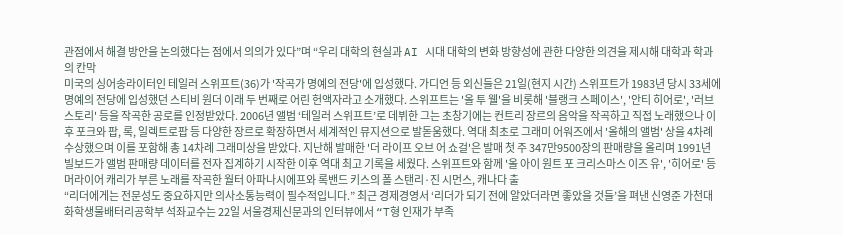관점에서 해결 방안을 논의했다는 점에서 의의가 있다”며 “우리 대학의 현실과 AI 시대 대학의 변화 방향성에 관한 다양한 의견을 제시해 대학과 학과의 칸막
미국의 싱어송라이터인 테일러 스위프트(36)가 '작곡가 명예의 전당'에 입성했다. 가디언 등 외신들은 21일(현지 시간) 스위프트가 1983년 당시 33세에 명예의 전당에 입성했던 스티비 원더 이래 두 번째로 어린 헌액자라고 소개했다. 스위프트는 '올 투 웰'을 비롯해 '블랭크 스페이스', '안티 히어로', '러브 스토리' 등을 작곡한 공로를 인정받았다. 2006년 앨범 ‘테일러 스위프트’로 데뷔한 그는 초창기에는 컨트리 장르의 음악을 작곡하고 직접 노래했으나 이후 포크와 팝, 록, 일렉트로팝 등 다양한 장르로 확장하면서 세계적인 뮤지션으로 발돋움했다. 역대 최초로 그래미 어워즈에서 '올해의 앨범' 상을 4차례 수상했으며 이를 포함해 총 14차례 그래미상을 받았다. 지난해 발매한 '더 라이프 오브 어 쇼걸'은 발매 첫 주 347만9500장의 판매량을 올리며 1991년 빌보드가 앨범 판매량 데이터를 전자 집계하기 시작한 이후 역대 최고 기록을 세웠다. 스위프트와 함께 '올 아이 원트 포 크리스마스 이즈 유', '히어로' 등 머라이어 캐리가 부른 노래를 작곡한 월터 아파나시에프와 록밴드 키스의 폴 스탠리·진 시먼스, 캐나다 출
“리더에게는 전문성도 중요하지만 의사소통능력이 필수적입니다.” 최근 경제경영서 ‘리더가 되기 전에 알았더라면 좋았을 것들’을 펴낸 신영준 가천대 화학생물배터리공학부 석좌교수는 22일 서울경제신문과의 인터뷰에서 “T형 인재가 부족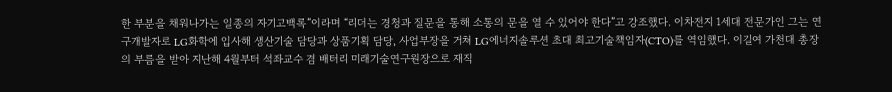한 부분을 채워나가는 일종의 자기고백록”이라며 “리더는 경청과 질문을 통해 소통의 문을 열 수 있어야 한다”고 강조했다. 이차전지 1세대 전문가인 그는 연구개발자로 LG화학에 입사해 생산기술 담당과 상품기획 담당, 사업부장을 거쳐 LG에너지솔루션 초대 최고기술책임자(CTO)를 역임했다. 이길여 가천대 총장의 부름을 받아 지난해 4월부터 석좌교수 겸 배터리 미래기술연구원장으로 재직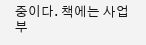중이다. 책에는 사업부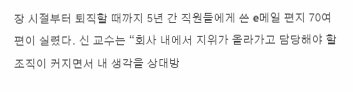장 시절부터 퇴직할 때까지 5년 간 직원들에게 쓴 e메일 편지 70여편이 실렸다. 신 교수는 “회사 내에서 지위가 올라가고 담당해야 할 조직이 커지면서 내 생각을 상대방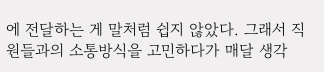에 전달하는 게 말처럼 쉽지 않았다. 그래서 직원들과의 소통방식을 고민하다가 매달 생각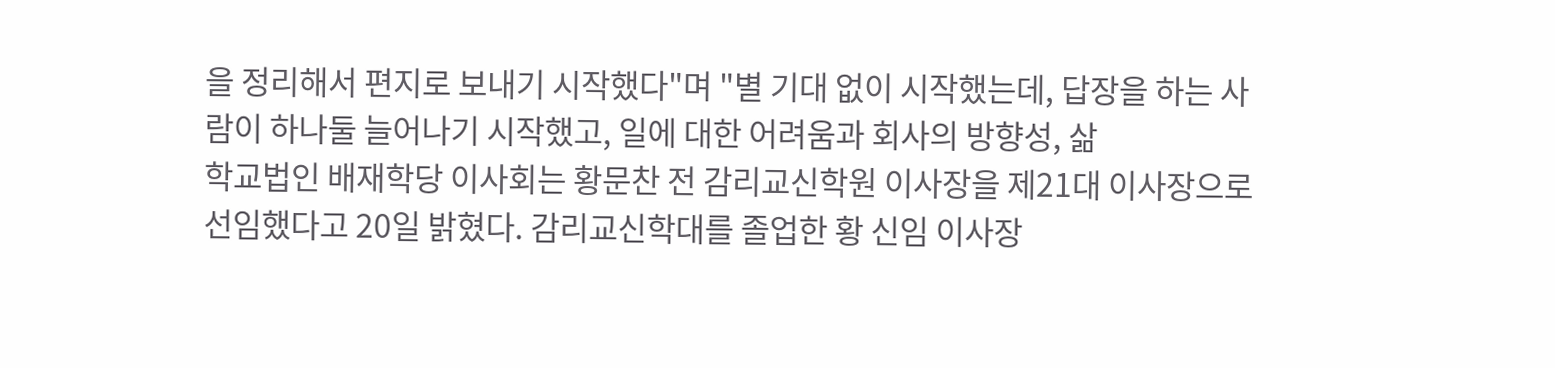을 정리해서 편지로 보내기 시작했다"며 "별 기대 없이 시작했는데, 답장을 하는 사람이 하나둘 늘어나기 시작했고, 일에 대한 어려움과 회사의 방향성, 삶
학교법인 배재학당 이사회는 황문찬 전 감리교신학원 이사장을 제21대 이사장으로 선임했다고 20일 밝혔다. 감리교신학대를 졸업한 황 신임 이사장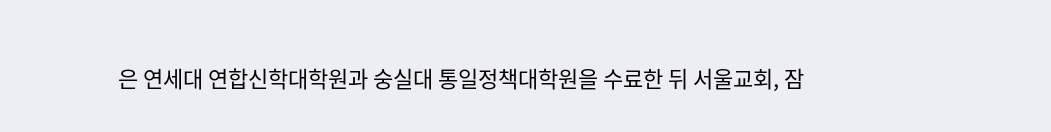은 연세대 연합신학대학원과 숭실대 통일정책대학원을 수료한 뒤 서울교회, 잠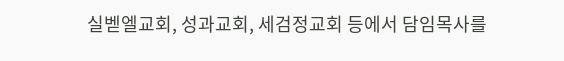실벧엘교회, 성과교회, 세검정교회 등에서 담임목사를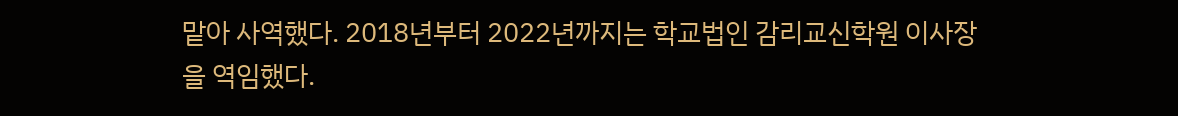맡아 사역했다. 2018년부터 2022년까지는 학교법인 감리교신학원 이사장을 역임했다.